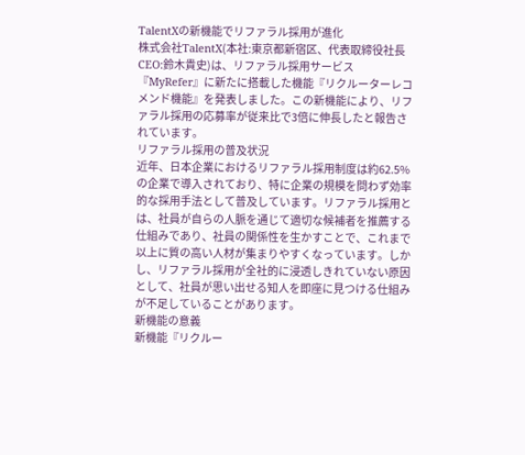TalentXの新機能でリファラル採用が進化
株式会社TalentX(本社:東京都新宿区、代表取締役社長 CEO:鈴木貴史)は、リファラル採用サービス『MyRefer』に新たに搭載した機能『リクルーターレコメンド機能』を発表しました。この新機能により、リファラル採用の応募率が従来比で3倍に伸長したと報告されています。
リファラル採用の普及状況
近年、日本企業におけるリファラル採用制度は約62.5%の企業で導入されており、特に企業の規模を問わず効率的な採用手法として普及しています。リファラル採用とは、社員が自らの人脈を通じて適切な候補者を推薦する仕組みであり、社員の関係性を生かすことで、これまで以上に質の高い人材が集まりやすくなっています。しかし、リファラル採用が全社的に浸透しきれていない原因として、社員が思い出せる知人を即座に見つける仕組みが不足していることがあります。
新機能の意義
新機能『リクルー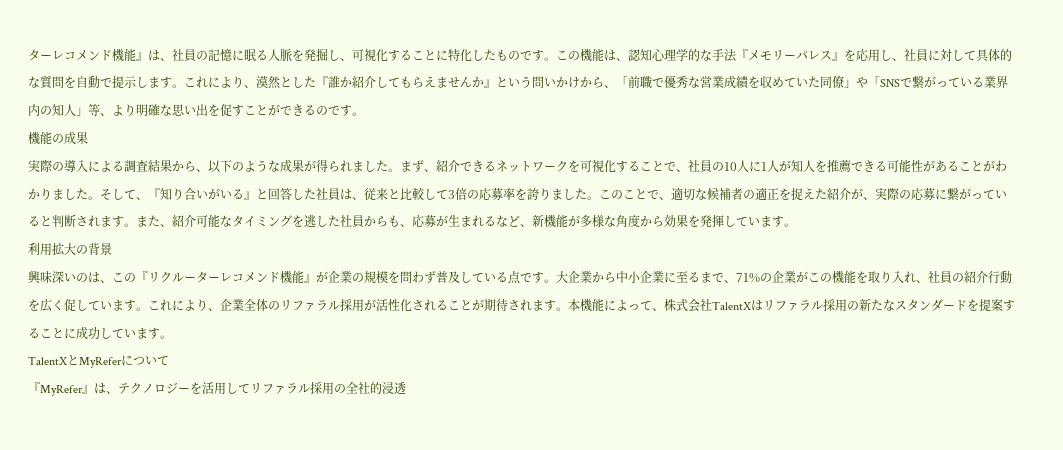ターレコメンド機能』は、社員の記憶に眠る人脈を発掘し、可視化することに特化したものです。この機能は、認知心理学的な手法『メモリーパレス』を応用し、社員に対して具体的な質問を自動で提示します。これにより、漠然とした『誰か紹介してもらえませんか』という問いかけから、「前職で優秀な営業成績を収めていた同僚」や「SNSで繋がっている業界内の知人」等、より明確な思い出を促すことができるのです。
機能の成果
実際の導入による調査結果から、以下のような成果が得られました。まず、紹介できるネットワークを可視化することで、社員の10人に1人が知人を推薦できる可能性があることがわかりました。そして、『知り合いがいる』と回答した社員は、従来と比較して3倍の応募率を誇りました。このことで、適切な候補者の適正を捉えた紹介が、実際の応募に繋がっていると判断されます。また、紹介可能なタイミングを逃した社員からも、応募が生まれるなど、新機能が多様な角度から効果を発揮しています。
利用拡大の背景
興味深いのは、この『リクルーターレコメンド機能』が企業の規模を問わず普及している点です。大企業から中小企業に至るまで、71%の企業がこの機能を取り入れ、社員の紹介行動を広く促しています。これにより、企業全体のリファラル採用が活性化されることが期待されます。本機能によって、株式会社TalentXはリファラル採用の新たなスタンダードを提案することに成功しています。
TalentXとMyReferについて
『MyRefer』は、テクノロジーを活用してリファラル採用の全社的浸透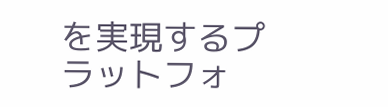を実現するプラットフォ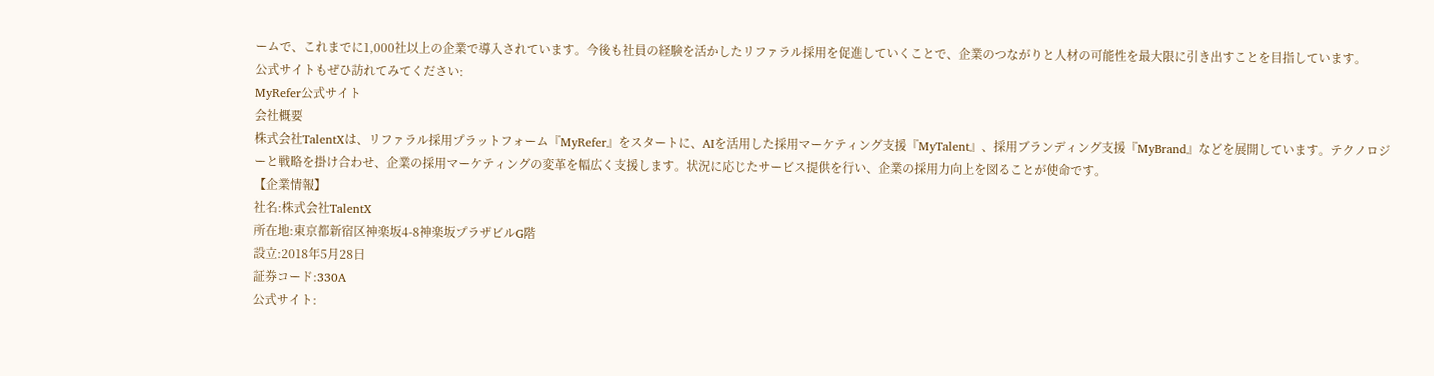ームで、これまでに1,000社以上の企業で導入されています。今後も社員の経験を活かしたリファラル採用を促進していくことで、企業のつながりと人材の可能性を最大限に引き出すことを目指しています。
公式サイトもぜひ訪れてみてください:
MyRefer公式サイト
会社概要
株式会社TalentXは、リファラル採用プラットフォーム『MyRefer』をスタートに、AIを活用した採用マーケティング支援『MyTalent』、採用ブランディング支援『MyBrand』などを展開しています。テクノロジーと戦略を掛け合わせ、企業の採用マーケティングの変革を幅広く支援します。状況に応じたサービス提供を行い、企業の採用力向上を図ることが使命です。
【企業情報】
社名:株式会社TalentX
所在地:東京都新宿区神楽坂4-8神楽坂プラザビルG階
設立:2018年5月28日
証券コード:330A
公式サイト: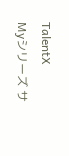TalentX
Myシリーズ サ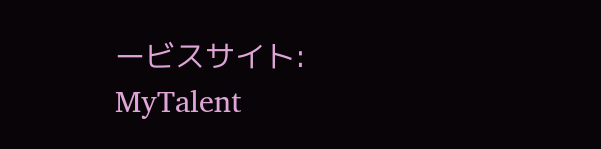ービスサイト:
MyTalent